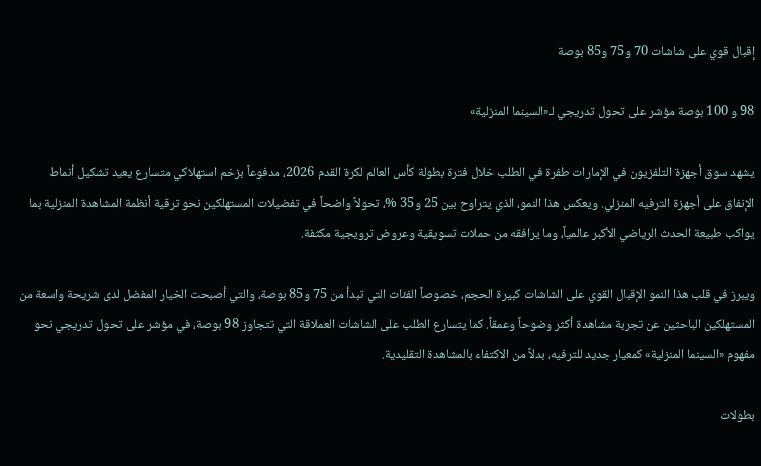إقبال قوي على شاشات 70 و75 و85 بوصة

98 و 100 بوصة مؤشر على تحول تدريجي لـ«السينما المنزلية»

يشهد سوق أجهزة التلفزيون في الإمارات طفرة في الطلب خلال فترة بطولة كأس العالم لكرة القدم 2026، مدفوعاً بزخم استهلاكي متسارع يعيد تشكيل أنماط الإنفاق على أجهزة الترفيه المنزلي. ويعكس هذا النمو، الذي يتراوح بين 25 و35 %، تحولاً واضحاً في تفضيلات المستهلكين نحو ترقية أنظمة المشاهدة المنزلية بما يواكب طبيعة الحدث الرياضي الأكبر عالمياً، وما يرافقه من حملات تسويقية وعروض ترويجية مكثفة.

ويبرز في قلب هذا النمو الإقبال القوي على الشاشات كبيرة الحجم، خصوصاً الفئات التي تبدأ من 75 و85 بوصة، والتي أصبحت الخيار المفضل لدى شريحة واسعة من المستهلكين الباحثين عن تجربة مشاهدة أكثر وضوحاً وعمقاً. كما يتسارع الطلب على الشاشات العملاقة التي تتجاوز 98 بوصة، في مؤشر على تحول تدريجي نحو مفهوم «السينما المنزلية» كمعيار جديد للترفيه، بدلاً من الاكتفاء بالمشاهدة التقليدية.

بطولات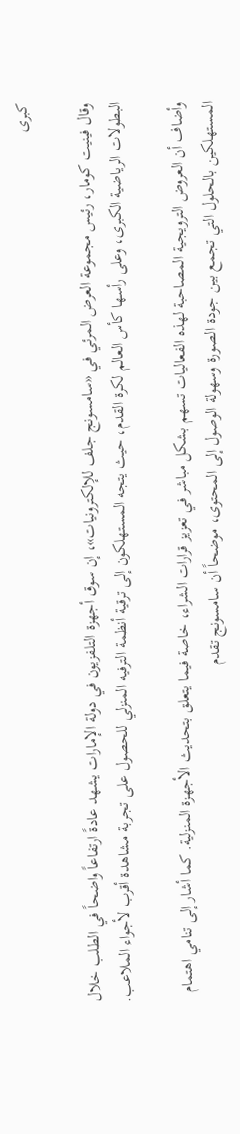كبرى

وقال فينيت كومار، رئيس مجموعة العرض المرئي في «سامسونج جلف للإلكترونيات»، إن سوق أجهزة التلفزيون في دولة الإمارات يشهد عادةً ارتفاعاً واضحاً في الطلب خلال البطولات الرياضية الكبرى، وعلى رأسها كأس العالم لكرة القدم، حيث يتجه المستهلكون إلى ترقية أنظمة الترفيه المنزلي للحصول على تجربة مشاهدة أقرب لأجواء الملاعب.

وأضاف أن العروض الترويجية المصاحبة لهذه الفعاليات تسهم بشكل مباشر في تعزيز قرارات الشراء، خاصة فيما يتعلق بتحديث الأجهزة المنزلية. كما أشار إلى تنامي اهتمام المستهلكين بالحلول التي تجمع بين جودة الصورة وسهولة الوصول إلى المحتوى، موضحاً أن سامسونج تقدم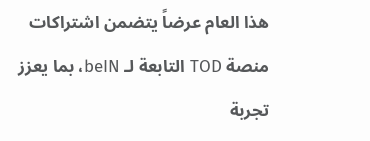هذا العام عرضاً يتضمن اشتراكات منصة TOD التابعة لـ beIN، بما يعزز تجربة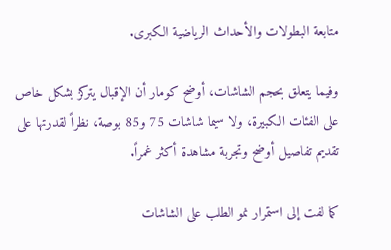متابعة البطولات والأحداث الرياضية الكبرى.

وفيما يتعلق بحجم الشاشات، أوضح كومار أن الإقبال يتركز بشكل خاص على الفئات الكبيرة، ولا سيما شاشات 75 و85 بوصة، نظراً لقدرتها على تقديم تفاصيل أوضح وتجربة مشاهدة أكثر غمراً.

كما لفت إلى استمرار نمو الطلب على الشاشات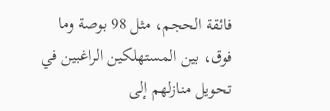فائقة الحجم، مثل 98 بوصة وما فوق، بين المستهلكين الراغبين في تحويل منازلهم إلى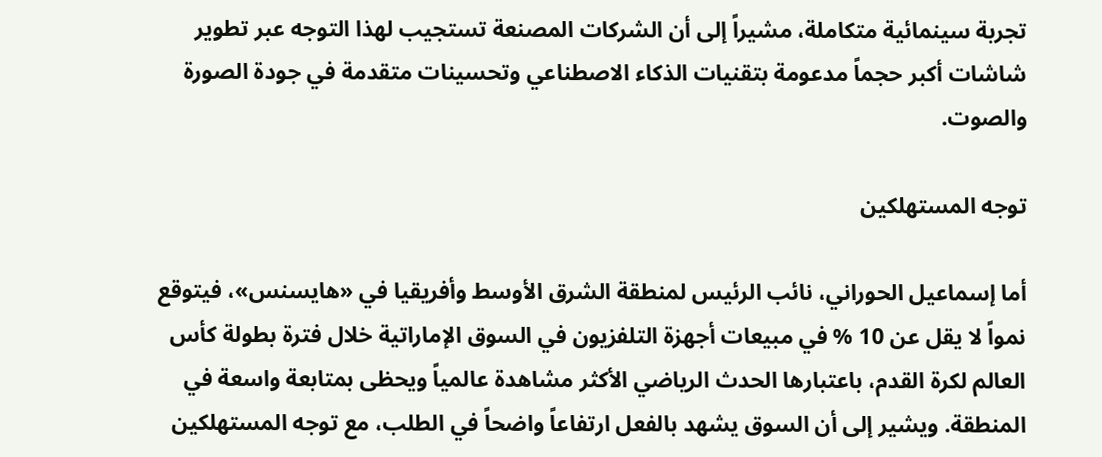تجربة سينمائية متكاملة، مشيراً إلى أن الشركات المصنعة تستجيب لهذا التوجه عبر تطوير شاشات أكبر حجماً مدعومة بتقنيات الذكاء الاصطناعي وتحسينات متقدمة في جودة الصورة والصوت.

توجه المستهلكين

أما إسماعيل الحوراني، نائب الرئيس لمنطقة الشرق الأوسط وأفريقيا في «هايسنس»، فيتوقع نمواً لا يقل عن 10 % في مبيعات أجهزة التلفزيون في السوق الإماراتية خلال فترة بطولة كأس العالم لكرة القدم، باعتبارها الحدث الرياضي الأكثر مشاهدة عالمياً ويحظى بمتابعة واسعة في المنطقة. ويشير إلى أن السوق يشهد بالفعل ارتفاعاً واضحاً في الطلب، مع توجه المستهلكين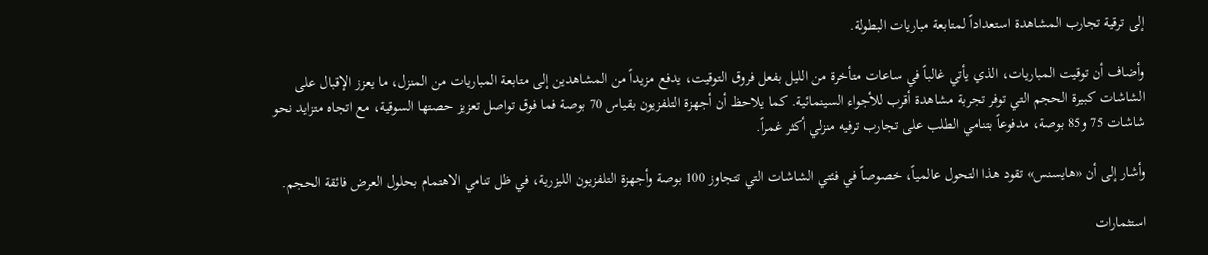إلى ترقية تجارب المشاهدة استعداداً لمتابعة مباريات البطولة.

وأضاف أن توقيت المباريات، الذي يأتي غالباً في ساعات متأخرة من الليل بفعل فروق التوقيت، يدفع مزيداً من المشاهدين إلى متابعة المباريات من المنزل، ما يعزز الإقبال على الشاشات كبيرة الحجم التي توفر تجربة مشاهدة أقرب للأجواء السينمائية. كما يلاحظ أن أجهزة التلفزيون بقياس 70 بوصة فما فوق تواصل تعزيز حصتها السوقية، مع اتجاه متزايد نحو شاشات 75 و85 بوصة، مدفوعاً بتنامي الطلب على تجارب ترفيه منزلي أكثر غمراً.

وأشار إلى أن «هايسنس» تقود هذا التحول عالمياً، خصوصاً في فئتي الشاشات التي تتجاوز 100 بوصة وأجهزة التلفزيون الليزرية، في ظل تنامي الاهتمام بحلول العرض فائقة الحجم.

استثمارات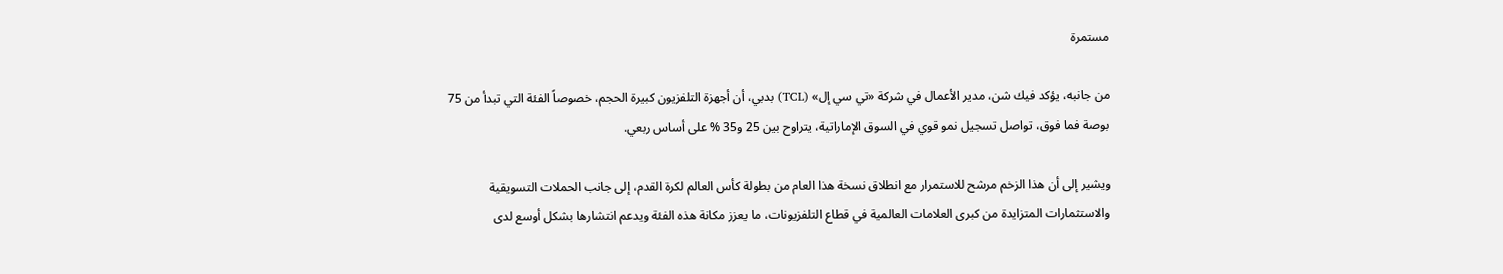مستمرة

من جانبه، يؤكد فيك شن، مدير الأعمال في شركة «تي سي إل» (TCL) بدبي، أن أجهزة التلفزيون كبيرة الحجم، خصوصاً الفئة التي تبدأ من 75 بوصة فما فوق، تواصل تسجيل نمو قوي في السوق الإماراتية، يتراوح بين 25 و35 % على أساس ربعي.

ويشير إلى أن هذا الزخم مرشح للاستمرار مع انطلاق نسخة هذا العام من بطولة كأس العالم لكرة القدم، إلى جانب الحملات التسويقية والاستثمارات المتزايدة من كبرى العلامات العالمية في قطاع التلفزيونات، ما يعزز مكانة هذه الفئة ويدعم انتشارها بشكل أوسع لدى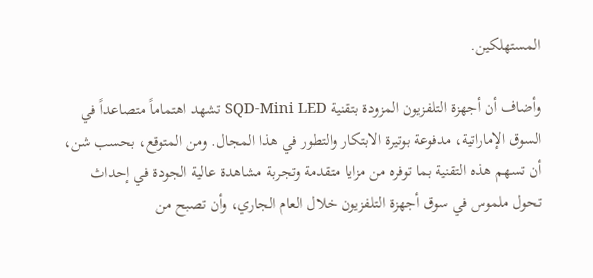المستهلكين.

وأضاف أن أجهزة التلفزيون المزودة بتقنية SQD-Mini LED تشهد اهتماماً متصاعداً في السوق الإماراتية، مدفوعة بوتيرة الابتكار والتطور في هذا المجال. ومن المتوقع، بحسب شن، أن تسهم هذه التقنية بما توفره من مزايا متقدمة وتجربة مشاهدة عالية الجودة في إحداث تحول ملموس في سوق أجهزة التلفزيون خلال العام الجاري، وأن تصبح من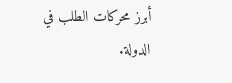أبرز محركات الطلب في الدولة.